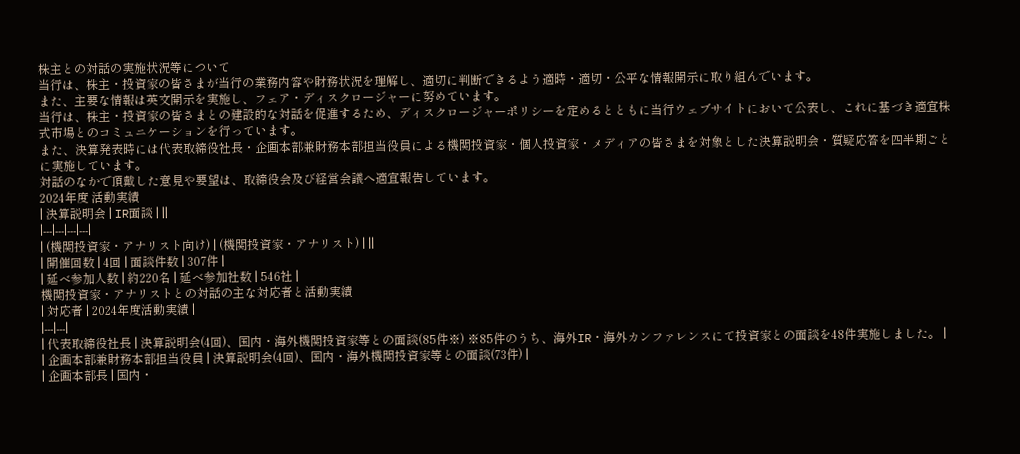株主との対話の実施状況等について
当行は、株主・投資家の皆さまが当行の業務内容や財務状況を理解し、適切に判断できるよう適時・適切・公平な情報開示に取り組んでいます。
また、主要な情報は英文開示を実施し、フェア・ディスクロージャーに努めています。
当行は、株主・投資家の皆さまとの建設的な対話を促進するため、ディスクロージャーポリシーを定めるとともに当行ウェブサイトにおいて公表し、これに基づき適宜株式市場とのコミュニケーションを行っています。
また、決算発表時には代表取締役社長・企画本部兼財務本部担当役員による機関投資家・個人投資家・メディアの皆さまを対象とした決算説明会・質疑応答を四半期ごとに実施しています。
対話のなかで頂戴した意見や要望は、取締役会及び経営会議へ適宜報告しています。
2024年度 活動実績
| 決算説明会 | IR面談 | ||
|---|---|---|---|
| (機関投資家・アナリスト向け) | (機関投資家・アナリスト) | ||
| 開催回数 | 4回 | 面談件数 | 307件 |
| 延べ参加人数 | 約220名 | 延べ参加社数 | 546社 |
機関投資家・アナリストとの対話の主な対応者と活動実績
| 対応者 | 2024年度活動実績 |
|---|---|
| 代表取締役社長 | 決算説明会(4回)、国内・海外機関投資家等との面談(85件※) ※85件のうち、海外IR・海外カンファレンスにて投資家との面談を48件実施しました。 |
| 企画本部兼財務本部担当役員 | 決算説明会(4回)、国内・海外機関投資家等との面談(73件) |
| 企画本部長 | 国内・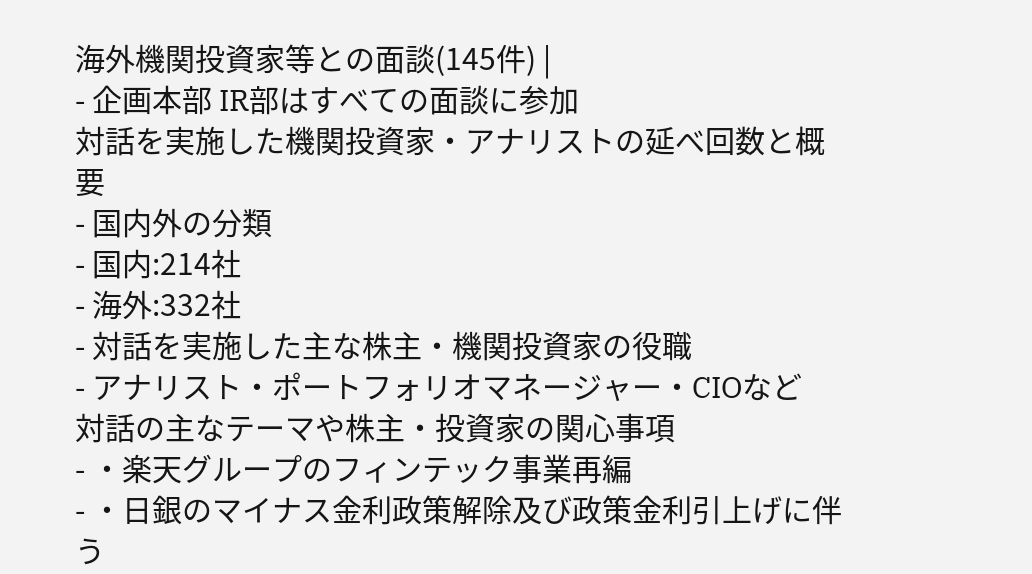海外機関投資家等との面談(145件) |
- 企画本部 IR部はすべての面談に参加
対話を実施した機関投資家・アナリストの延べ回数と概要
- 国内外の分類
- 国内:214社
- 海外:332社
- 対話を実施した主な株主・機関投資家の役職
- アナリスト・ポートフォリオマネージャー・CIOなど
対話の主なテーマや株主・投資家の関心事項
- ・楽天グループのフィンテック事業再編
- ・日銀のマイナス金利政策解除及び政策金利引上げに伴う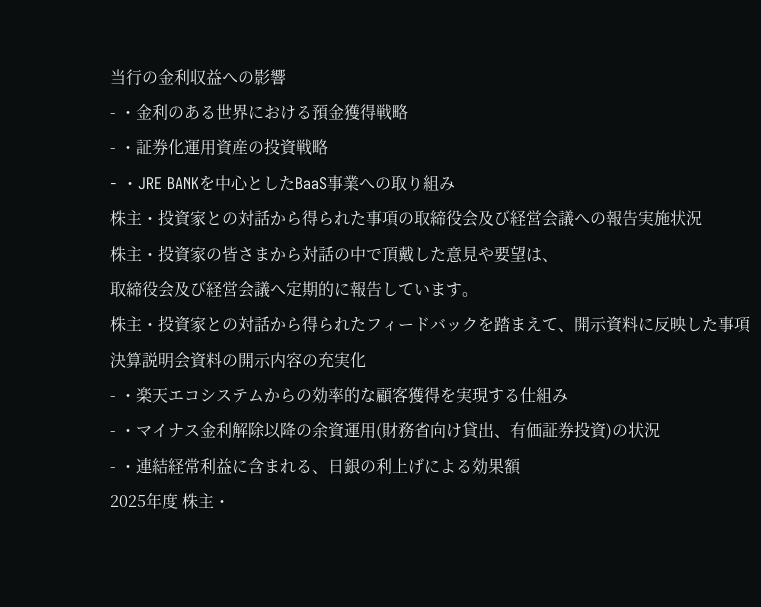当行の金利収益への影響
- ・金利のある世界における預金獲得戦略
- ・証券化運用資産の投資戦略
- ・JRE BANKを中心としたBaaS事業への取り組み
株主・投資家との対話から得られた事項の取締役会及び経営会議への報告実施状況
株主・投資家の皆さまから対話の中で頂戴した意見や要望は、
取締役会及び経営会議へ定期的に報告しています。
株主・投資家との対話から得られたフィードバックを踏まえて、開示資料に反映した事項
決算説明会資料の開示内容の充実化
- ・楽天エコシステムからの効率的な顧客獲得を実現する仕組み
- ・マイナス金利解除以降の余資運用(財務省向け貸出、有価証券投資)の状況
- ・連結経常利益に含まれる、日銀の利上げによる効果額
2025年度 株主・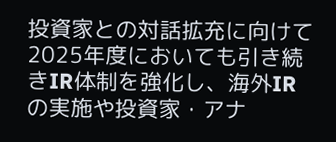投資家との対話拡充に向けて
2025年度においても引き続きIR体制を強化し、海外IRの実施や投資家・アナ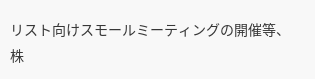リスト向けスモールミーティングの開催等、
株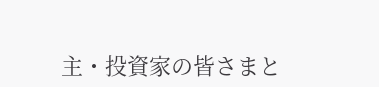主・投資家の皆さまと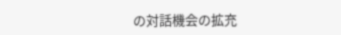の対話機会の拡充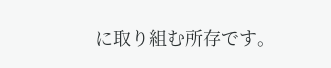に取り組む所存です。